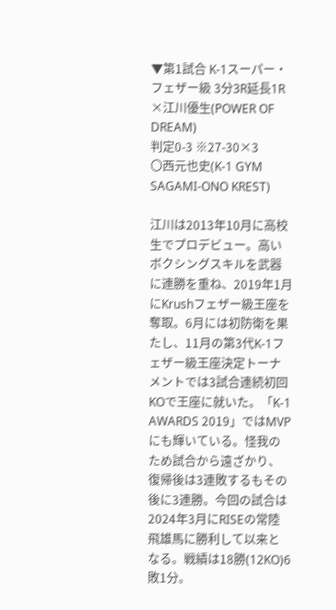▼第1試合 K-1スーパー・フェザー級 3分3R延長1R
×江川優生(POWER OF DREAM)
判定0-3 ※27-30×3
〇西元也史(K-1 GYM SAGAMI-ONO KREST)

江川は2013年10月に高校生でプロデビュー。高いボクシングスキルを武器に連勝を重ね、2019年1月にKrushフェザー級王座を奪取。6月には初防衛を果たし、11月の第3代K-1フェザー級王座決定トーナメントでは3試合連続初回KOで王座に就いた。「K-1 AWARDS 2019」ではMVPにも輝いている。怪我のため試合から遠ざかり、復帰後は3連敗するもその後に3連勝。今回の試合は2024年3月にRISEの常陸飛雄馬に勝利して以来となる。戦績は18勝(12KO)6敗1分。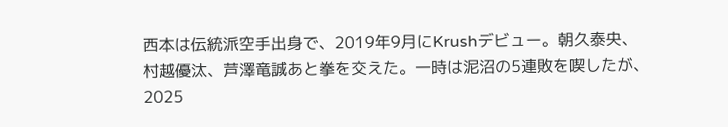西本は伝統派空手出身で、2019年9月にKrushデビュー。朝久泰央、村越優汰、芦澤竜誠あと拳を交えた。一時は泥沼の5連敗を喫したが、2025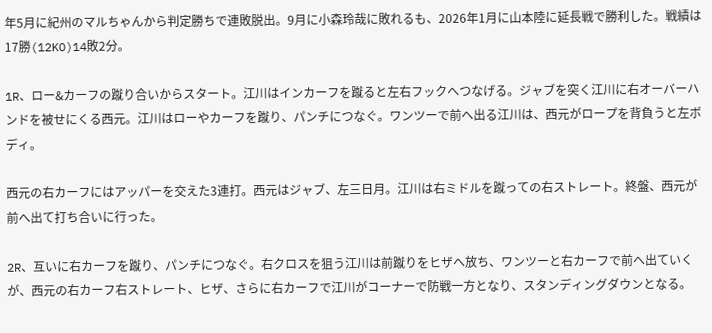年5月に紀州のマルちゃんから判定勝ちで連敗脱出。9月に小森玲哉に敗れるも、2026年1月に山本陸に延長戦で勝利した。戦績は17勝(12KO)14敗2分。

1R、ロー&カーフの蹴り合いからスタート。江川はインカーフを蹴ると左右フックへつなげる。ジャブを突く江川に右オーバーハンドを被せにくる西元。江川はローやカーフを蹴り、パンチにつなぐ。ワンツーで前へ出る江川は、西元がロープを背負うと左ボディ。

西元の右カーフにはアッパーを交えた3連打。西元はジャブ、左三日月。江川は右ミドルを蹴っての右ストレート。終盤、西元が前へ出て打ち合いに行った。

2R、互いに右カーフを蹴り、パンチにつなぐ。右クロスを狙う江川は前蹴りをヒザへ放ち、ワンツーと右カーフで前へ出ていくが、西元の右カーフ右ストレート、ヒザ、さらに右カーフで江川がコーナーで防戦一方となり、スタンディングダウンとなる。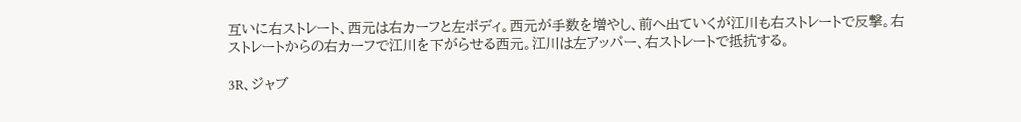互いに右ストレート、西元は右カーフと左ボディ。西元が手数を増やし、前へ出ていくが江川も右ストレートで反撃。右ストレートからの右カーフで江川を下がらせる西元。江川は左アッパー、右ストレートで抵抗する。

3R、ジャブ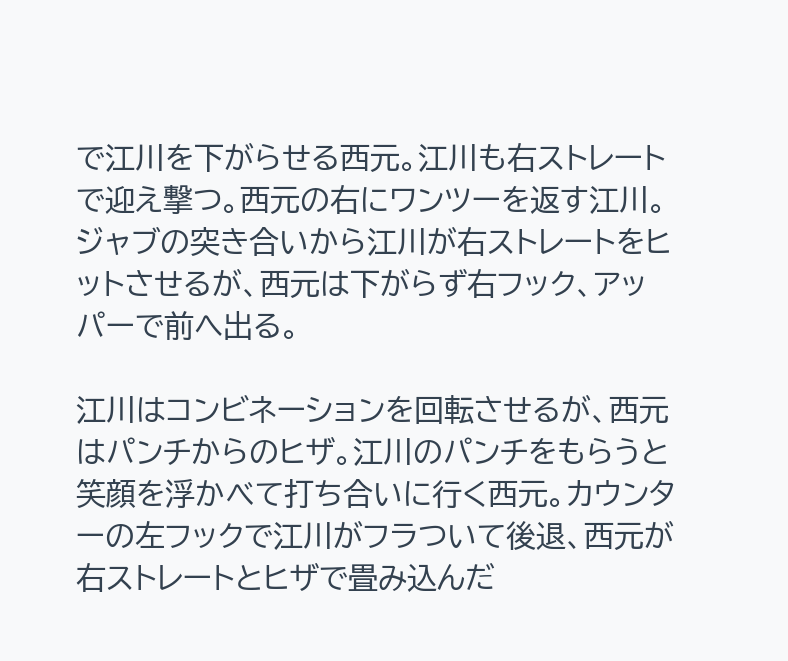で江川を下がらせる西元。江川も右ストレートで迎え撃つ。西元の右にワンツーを返す江川。ジャブの突き合いから江川が右ストレートをヒットさせるが、西元は下がらず右フック、アッパーで前へ出る。

江川はコンビネーションを回転させるが、西元はパンチからのヒザ。江川のパンチをもらうと笑顔を浮かべて打ち合いに行く西元。カウンターの左フックで江川がフラついて後退、西元が右ストレートとヒザで畳み込んだ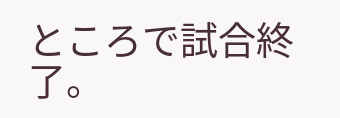ところで試合終了。